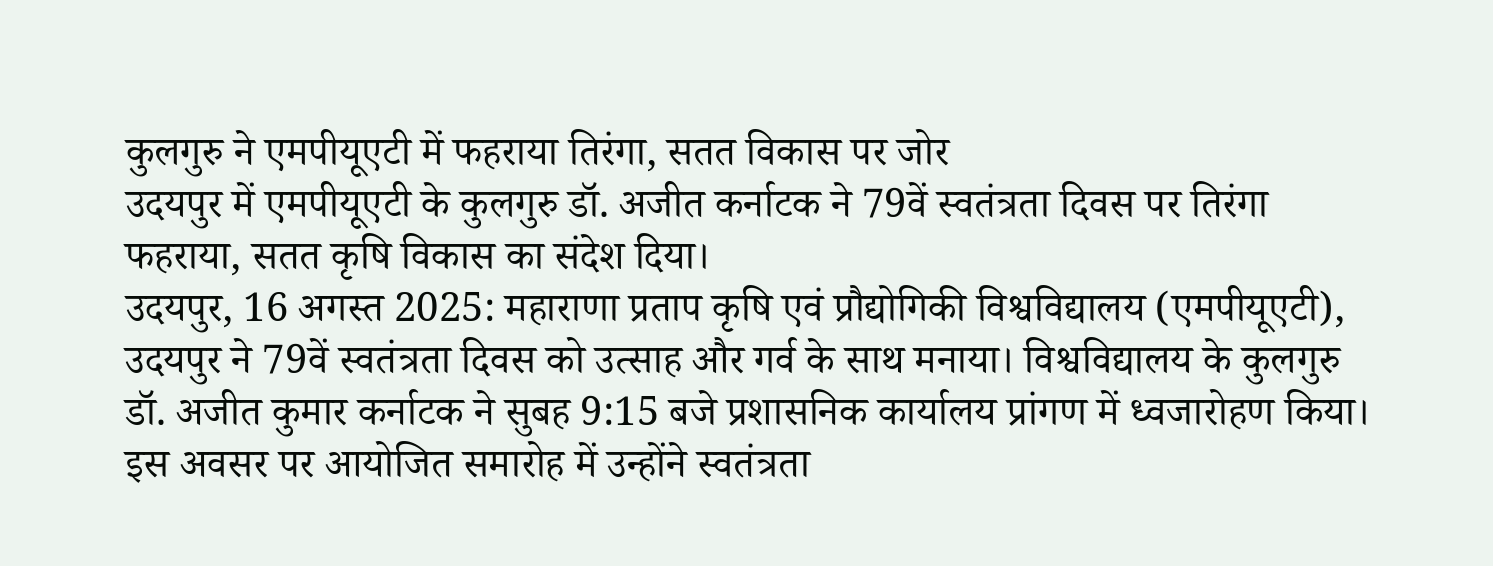कुलगुरु ने एमपीयूएटी में फहराया तिरंगा, सतत विकास पर जोर
उदयपुर में एमपीयूएटी के कुलगुरु डॉ. अजीत कर्नाटक ने 79वें स्वतंत्रता दिवस पर तिरंगा फहराया, सतत कृषि विकास का संदेश दिया।
उदयपुर, 16 अगस्त 2025: महाराणा प्रताप कृषि एवं प्रौद्योगिकी विश्वविद्यालय (एमपीयूएटी), उदयपुर ने 79वें स्वतंत्रता दिवस को उत्साह और गर्व के साथ मनाया। विश्वविद्यालय के कुलगुरु डॉ. अजीत कुमार कर्नाटक ने सुबह 9:15 बजे प्रशासनिक कार्यालय प्रांगण में ध्वजारोहण किया। इस अवसर पर आयोजित समारोह में उन्होंने स्वतंत्रता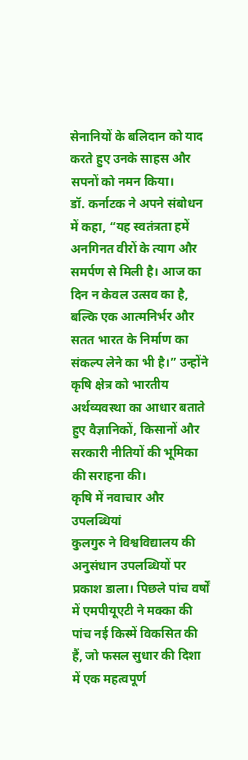सेनानियों के बलिदान को याद करते हुए उनके साहस और सपनों को नमन किया।
डॉ. कर्नाटक ने अपने संबोधन में कहा, “यह स्वतंत्रता हमें अनगिनत वीरों के त्याग और समर्पण से मिली है। आज का दिन न केवल उत्सव का है, बल्कि एक आत्मनिर्भर और सतत भारत के निर्माण का संकल्प लेने का भी है।” उन्होंने कृषि क्षेत्र को भारतीय अर्थव्यवस्था का आधार बताते हुए वैज्ञानिकों, किसानों और सरकारी नीतियों की भूमिका की सराहना की।
कृषि में नवाचार और उपलब्धियां
कुलगुरु ने विश्वविद्यालय की अनुसंधान उपलब्धियों पर प्रकाश डाला। पिछले पांच वर्षों में एमपीयूएटी ने मक्का की पांच नई किस्में विकसित की हैं, जो फसल सुधार की दिशा में एक महत्वपूर्ण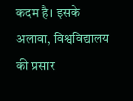कदम है। इसके अलावा, विश्वविद्यालय की प्रसार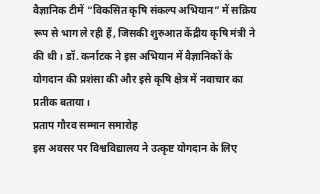वैज्ञानिक टीमें “विकसित कृषि संकल्प अभियान” में सक्रिय रूप से भाग ले रही हैं, जिसकी शुरुआत केंद्रीय कृषि मंत्री ने की थी। डॉ. कर्नाटक ने इस अभियान में वैज्ञानिकों के योगदान की प्रशंसा की और इसे कृषि क्षेत्र में नवाचार का प्रतीक बताया।
प्रताप गौरव सम्मान समारोह
इस अवसर पर विश्वविद्यालय ने उत्कृष्ट योगदान के लिए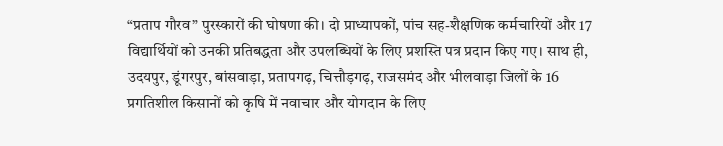“प्रताप गौरव” पुरस्कारों की घोषणा की। दो प्राध्यापकों, पांच सह-शैक्षणिक कर्मचारियों और 17 विद्यार्थियों को उनकी प्रतिबद्धता और उपलब्धियों के लिए प्रशस्ति पत्र प्रदान किए गए। साथ ही, उदयपुर, डूंगरपुर, बांसवाड़ा, प्रतापगढ़, चित्तौड़गढ़, राजसमंद और भीलवाड़ा जिलों के 16 प्रगतिशील किसानों को कृषि में नवाचार और योगदान के लिए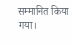सम्मानित किया गया।